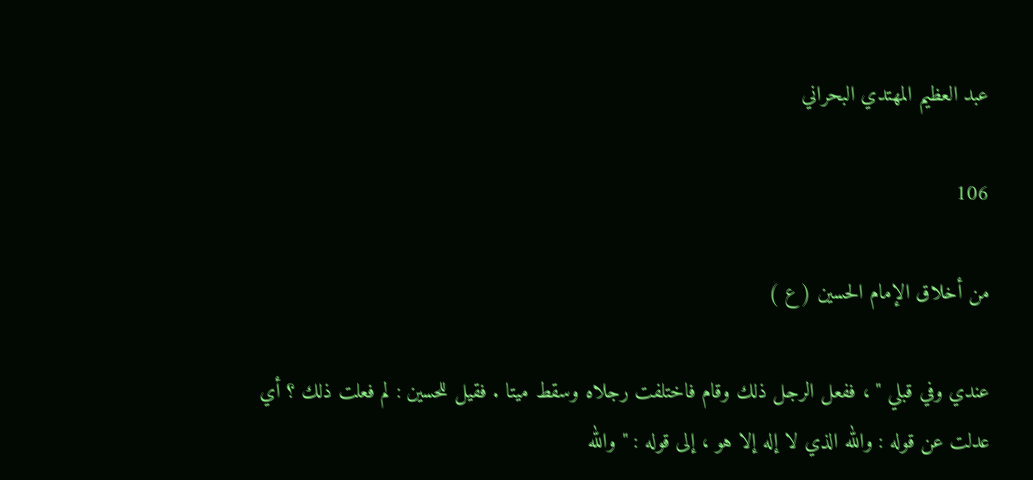عبد العظيم المهتدي البحراني

106

من أخلاق الإمام الحسين ( ع )

عندي وفي قبلي " ، ففعل الرجل ذلك وقام فاختلفت رجلاه وسقط ميتا . فقيل للحسين : لم فعلت ذلك ؟ أي عدلت عن قوله : والله الذي لا إله إلا هو ، إلى قوله : " والله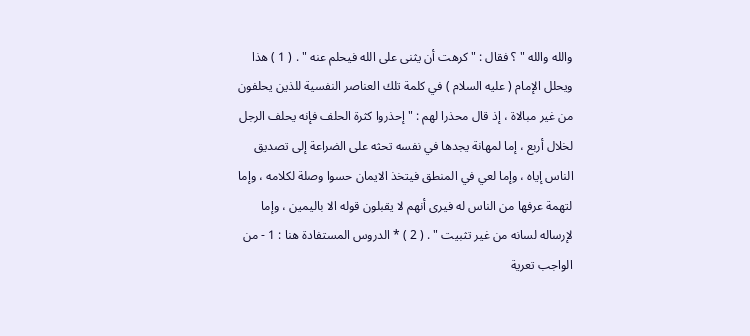والله والله " ؟ فقال : " كرهت أن يثنى على الله فيحلم عنه " . ( 1 ) هذا ويحلل الإمام ( عليه السلام ) في كلمة تلك العناصر النفسية للذين يحلفون من غير مبالاة ، إذ قال محذرا لهم : " إحذروا كثرة الحلف فإنه يحلف الرجل لخلال أربع ، إما لمهانة يجدها في نفسه تحثه على الضراعة إلى تصديق الناس إياه ، وإما لعي في المنطق فيتخذ الايمان حسوا وصلة لكلامه ، وإما لتهمة عرفها من الناس له فيرى أنهم لا يقبلون قوله الا باليمين ، وإما لإرساله لسانه من غير تثبيت " . ( 2 ) * الدروس المستفادة هنا : 1 - من الواجب تعرية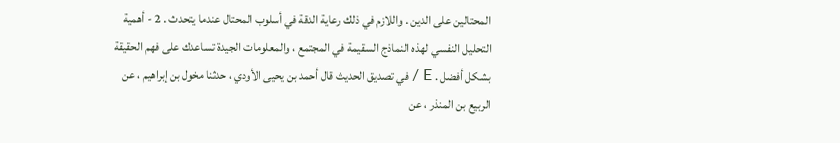المحتالين على الدين . واللازم في ذلك رعاية الدقة في أسلوب المحتال عندما يتحدث . 2 - أهمية التحليل النفسي لهذه النماذج السقيمة في المجتمع ، والمعلومات الجيدة تساعدك على فهم الحقيقة بشكل أفضل . E / في تصديق الحديث قال أحمد بن يحيى الأودي ، حدثنا مخول بن إبراهيم ، عن الربيع بن المنذر ، عن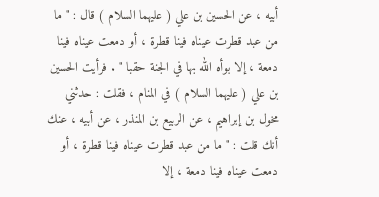أبيه ، عن الحسين بن علي ( عليهما السلام ) قال : " ما من عبد قطرت عيناه فينا قطرة ، أو دمعت عيناه فينا دمعة ، إلا بوأه الله بها في الجنة حقبا " . فرأيت الحسين بن علي ( عليهما السلام ) في المنام ، فقلت : حدثني مخول بن إبراهيم ، عن الربيع بن المنذر ، عن أبيه ، عنك أنك قلت : " ما من عبد قطرت عيناه فينا قطرة ، أو دمعت عيناه فينا دمعة ، إلا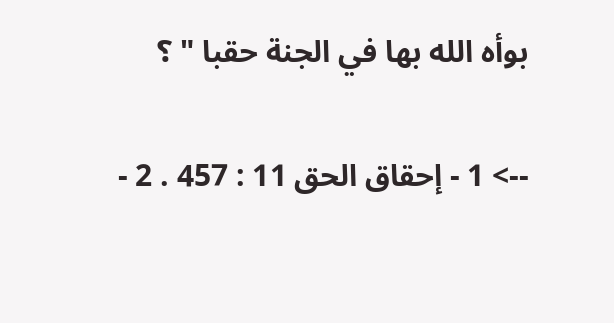بوأه الله بها في الجنة حقبا " ؟

--> 1 - إحقاق الحق 11 : 457 . 2 -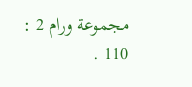مجموعة ورام 2 : 110 .